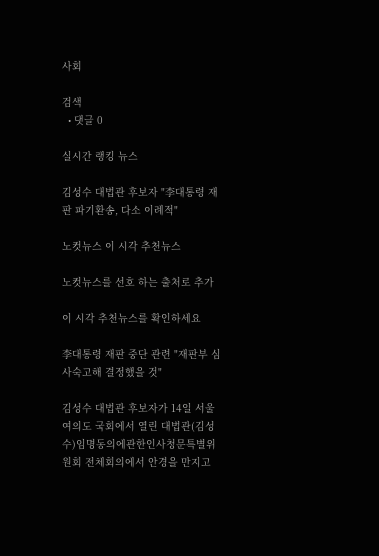사회

검색
  • 댓글 0

실시간 랭킹 뉴스

김성수 대법관 후보자 "李대통령 재판 파기환송, 다소 이례적"

노컷뉴스 이 시각 추천뉴스

노컷뉴스를 선호 하는 출처로 추가

이 시각 추천뉴스를 확인하세요

李대통령 재판 중단 관련 "재판부 심사숙고해 결정했을 것"

김성수 대법관 후보자가 14일 서울 여의도 국회에서 열린 대법관(김성수)임명동의에관한인사청문특별위원회 전체회의에서 안경을 만지고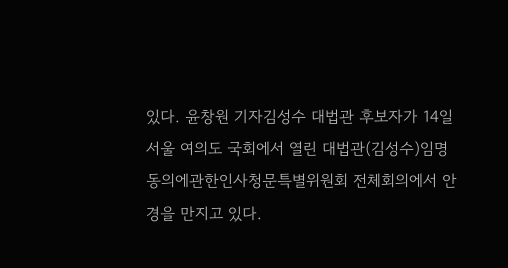있다. 윤창원 기자김성수 대법관 후보자가 14일 서울 여의도 국회에서 열린 대법관(김성수)임명동의에관한인사청문특별위원회 전체회의에서 안경을 만지고 있다.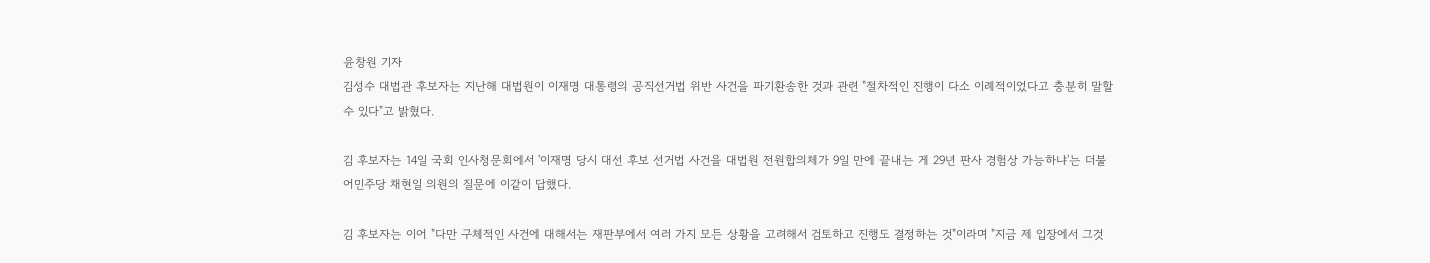윤창원 기자
김성수 대법관 후보자는 지난해 대법원이 이재명 대통령의 공직선거법 위반 사건을 파기환송한 것과 관련 "절차적인 진행이 다소 이례적이었다고 충분히 말할 수 있다"고 밝혔다.

김 후보자는 14일 국회 인사청문회에서 '이재명 당시 대선 후보 선거법 사건을 대법원 전원합의체가 9일 만에 끝내는 게 29년 판사 경험상 가능하냐'는 더불어민주당 채현일 의원의 질문에 이같이 답했다.

김 후보자는 이어 "다만 구체적인 사건에 대해서는 재판부에서 여러 가지 모든 상황을 고려해서 검토하고 진행도 결정하는 것"이라며 "지금 제 입장에서 그것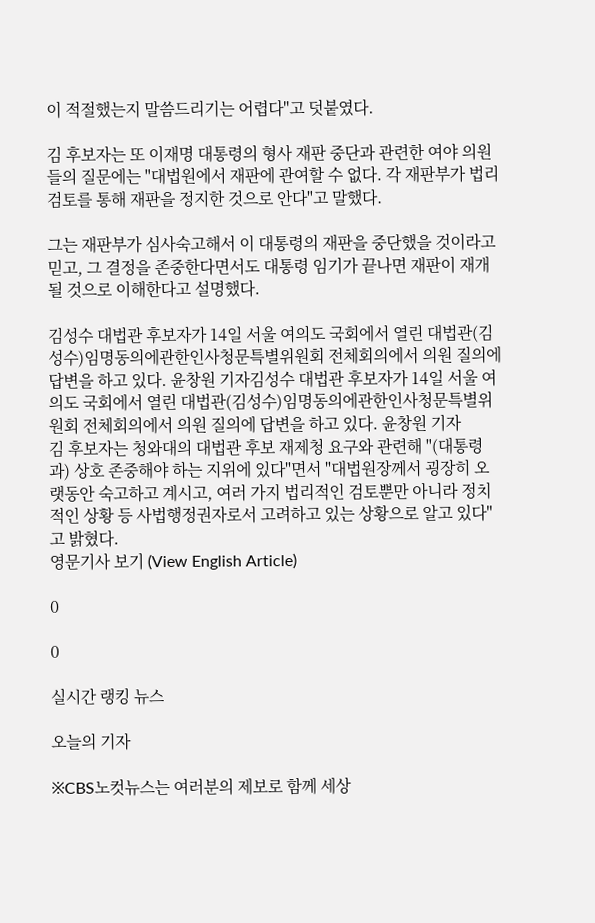이 적절했는지 말씀드리기는 어렵다"고 덧붙였다.

김 후보자는 또 이재명 대통령의 형사 재판 중단과 관련한 여야 의원들의 질문에는 "대법원에서 재판에 관여할 수 없다. 각 재판부가 법리 검토를 통해 재판을 정지한 것으로 안다"고 말했다.

그는 재판부가 심사숙고해서 이 대통령의 재판을 중단했을 것이라고 믿고, 그 결정을 존중한다면서도 대통령 임기가 끝나면 재판이 재개될 것으로 이해한다고 설명했다.

김성수 대법관 후보자가 14일 서울 여의도 국회에서 열린 대법관(김성수)임명동의에관한인사청문특별위원회 전체회의에서 의원 질의에 답변을 하고 있다. 윤창원 기자김성수 대법관 후보자가 14일 서울 여의도 국회에서 열린 대법관(김성수)임명동의에관한인사청문특별위원회 전체회의에서 의원 질의에 답변을 하고 있다. 윤창원 기자
김 후보자는 청와대의 대법관 후보 재제청 요구와 관련해 "(대통령과) 상호 존중해야 하는 지위에 있다"면서 "대법원장께서 굉장히 오랫동안 숙고하고 계시고, 여러 가지 법리적인 검토뿐만 아니라 정치적인 상황 등 사법행정권자로서 고려하고 있는 상황으로 알고 있다"고 밝혔다.
영문기사 보기 (View English Article)

0

0

실시간 랭킹 뉴스

오늘의 기자

※CBS노컷뉴스는 여러분의 제보로 함께 세상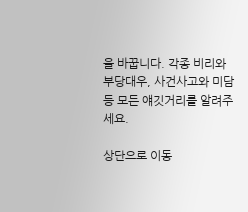을 바꿉니다. 각종 비리와 부당대우, 사건사고와 미담 등 모든 얘깃거리를 알려주세요.

상단으로 이동